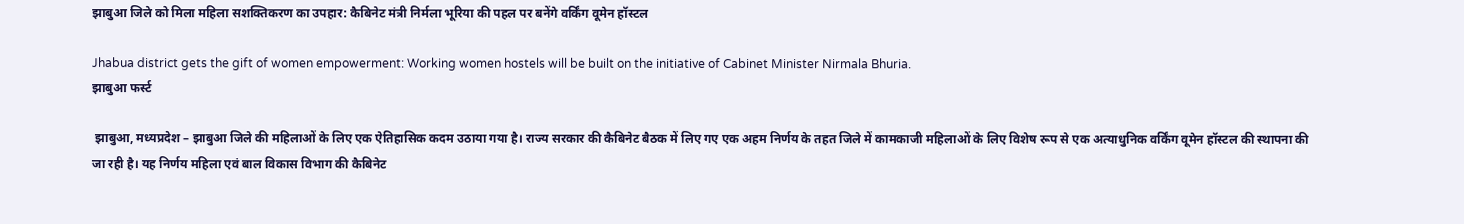झाबुआ जिले को मिला महिला सशक्तिकरण का उपहार: कैबिनेट मंत्री निर्मला भूरिया की पहल पर बनेंगे वर्किंग वूमेन हॉस्टल

Jhabua district gets the gift of women empowerment: Working women hostels will be built on the initiative of Cabinet Minister Nirmala Bhuria.
झाबुआ फर्स्ट

 झाबुआ, मध्यप्रदेश – झाबुआ जिले की महिलाओं के लिए एक ऐतिहासिक कदम उठाया गया है। राज्य सरकार की कैबिनेट बैठक में लिए गए एक अहम निर्णय के तहत जिले में कामकाजी महिलाओं के लिए विशेष रूप से एक अत्याधुनिक वर्किंग वूमेन हॉस्टल की स्थापना की जा रही है। यह निर्णय महिला एवं बाल विकास विभाग की कैबिनेट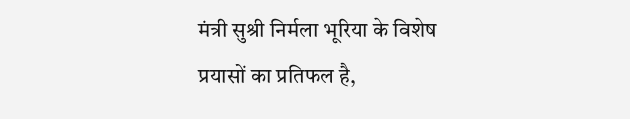मंत्री सुश्री निर्मला भूरिया के विशेष प्रयासों का प्रतिफल है,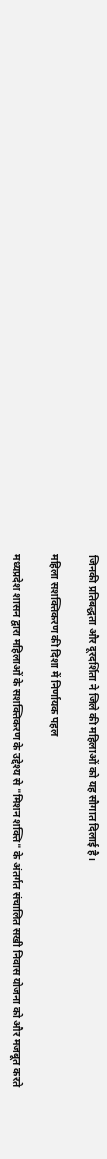जिनकी प्रतिबद्धता और दूरदर्शिता ने जिले की महिलाओं को यह सौगात दिलाई है।

महिला सशक्तिकरण की दिशा में निर्णायक पहल

मध्यप्रदेश शासन द्वारा महिलाओं के सशक्तिकरण के उद्देश्य से "मिशन शक्ति" के अंतर्गत संचालित सखी निवास योजना को और मजबूत करते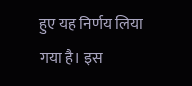हुए यह निर्णय लिया गया है। इस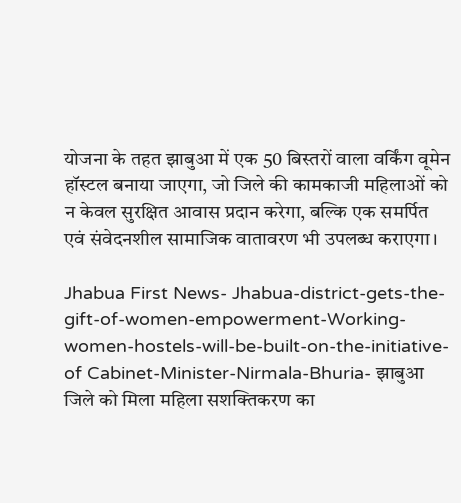योजना के तहत झाबुआ में एक 50 बिस्तरों वाला वर्किंग वूमेन हॉस्टल बनाया जाएगा, जो जिले की कामकाजी महिलाओं को न केवल सुरक्षित आवास प्रदान करेगा, बल्कि एक समर्पित एवं संवेदनशील सामाजिक वातावरण भी उपलब्ध कराएगा।

Jhabua First News- Jhabua-district-gets-the-gift-of-women-empowerment-Working-women-hostels-will-be-built-on-the-initiative-of Cabinet-Minister-Nirmala-Bhuria- झाबुआ जिले को मिला महिला सशक्तिकरण का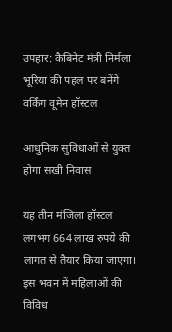उपहार: कैबिनेट मंत्री निर्मला भूरिया की पहल पर बनेंगे वर्किंग वूमेन हॉस्टल

आधुनिक सुविधाओं से युक्त होगा सखी निवास

यह तीन मंजिला हॉस्टल लगभग 664 लाख रुपये की लागत से तैयार किया जाएगा। इस भवन में महिलाओं की विविध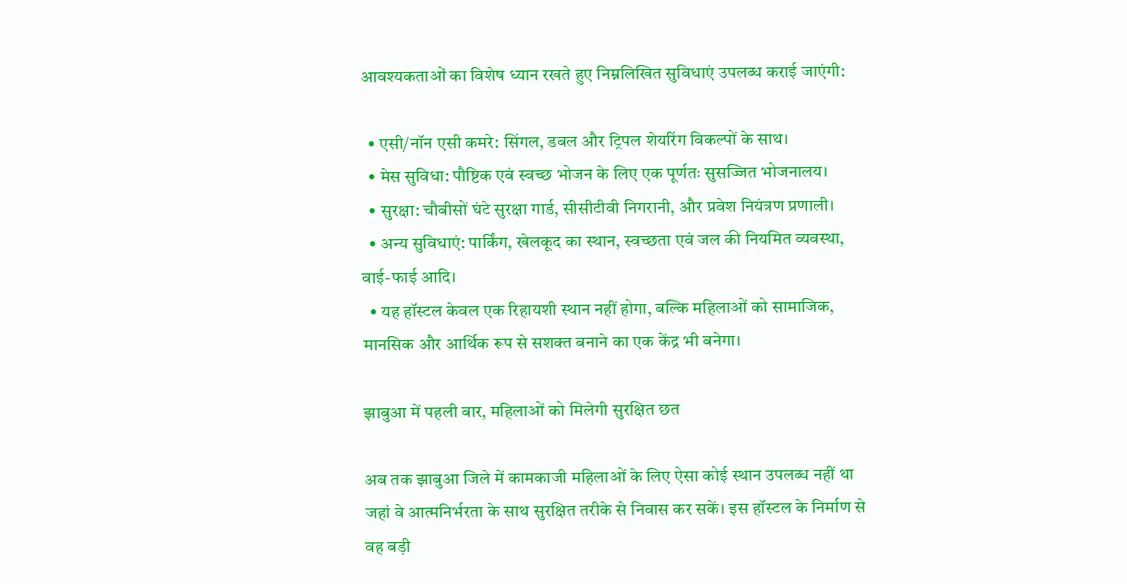आवश्यकताओं का विशेष ध्यान रखते हुए निम्नलिखित सुविधाएं उपलब्ध कराई जाएंगी:

  • एसी/नॉन एसी कमरे: सिंगल, डबल और ट्रिपल शेयरिंग विकल्पों के साथ।
  • मेस सुविधा: पौष्टिक एवं स्वच्छ भोजन के लिए एक पूर्णतः सुसज्जित भोजनालय।
  • सुरक्षा: चौबीसों घंटे सुरक्षा गार्ड, सीसीटीवी निगरानी, और प्रवेश नियंत्रण प्रणाली।
  • अन्य सुविधाएं: पार्किंग, खेलकूद का स्थान, स्वच्छता एवं जल की नियमित व्यवस्था, वाई-फाई आदि।
  • यह हॉस्टल केवल एक रिहायशी स्थान नहीं होगा, बल्कि महिलाओं को सामाजिक, मानसिक और आर्थिक रूप से सशक्त बनाने का एक केंद्र भी बनेगा।

झाबुआ में पहली बार, महिलाओं को मिलेगी सुरक्षित छत

अब तक झाबुआ जिले में कामकाजी महिलाओं के लिए ऐसा कोई स्थान उपलब्ध नहीं था जहां वे आत्मनिर्भरता के साथ सुरक्षित तरीके से निवास कर सकें। इस हॉस्टल के निर्माण से वह बड़ी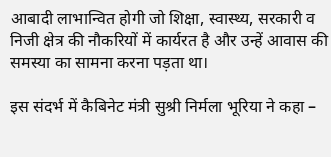आबादी लाभान्वित होगी जो शिक्षा, स्वास्थ्य, सरकारी व निजी क्षेत्र की नौकरियों में कार्यरत है और उन्हें आवास की समस्या का सामना करना पड़ता था।

इस संदर्भ में कैबिनेट मंत्री सुश्री निर्मला भूरिया ने कहा –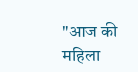"आज की महिला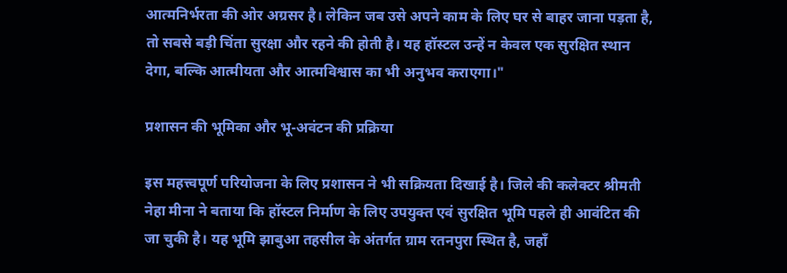आत्मनिर्भरता की ओर अग्रसर है। लेकिन जब उसे अपने काम के लिए घर से बाहर जाना पड़ता है, तो सबसे बड़ी चिंता सुरक्षा और रहने की होती है। यह हॉस्टल उन्हें न केवल एक सुरक्षित स्थान देगा, बल्कि आत्मीयता और आत्मविश्वास का भी अनुभव कराएगा।"

प्रशासन की भूमिका और भू-अवंटन की प्रक्रिया

इस महत्त्वपूर्ण परियोजना के लिए प्रशासन ने भी सक्रियता दिखाई है। जिले की कलेक्टर श्रीमती नेहा मीना ने बताया कि हॉस्टल निर्माण के लिए उपयुक्त एवं सुरक्षित भूमि पहले ही आवंटित की जा चुकी है। यह भूमि झाबुआ तहसील के अंतर्गत ग्राम रतनपुरा स्थित है, जहाँ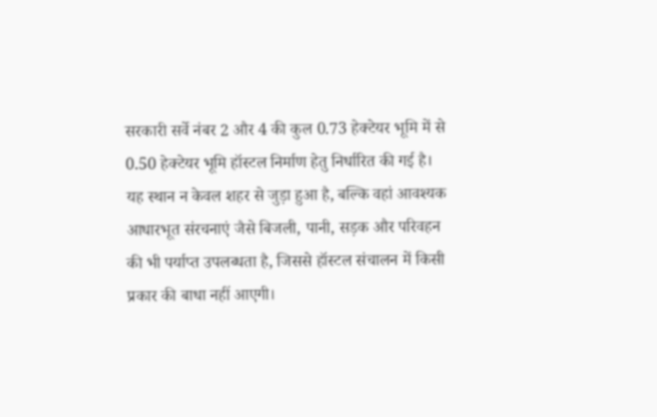सरकारी सर्वे नंबर 2 और 4 की कुल 0.73 हेक्टेयर भूमि में से 0.50 हेक्टेयर भूमि हॉस्टल निर्माण हेतु निर्धारित की गई है। यह स्थान न केवल शहर से जुड़ा हुआ है, बल्कि वहां आवश्यक आधारभूत संरचनाएं जैसे बिजली, पानी, सड़क और परिवहन की भी पर्याप्त उपलब्धता है, जिससे हॉस्टल संचालन में किसी प्रकार की बाधा नहीं आएगी।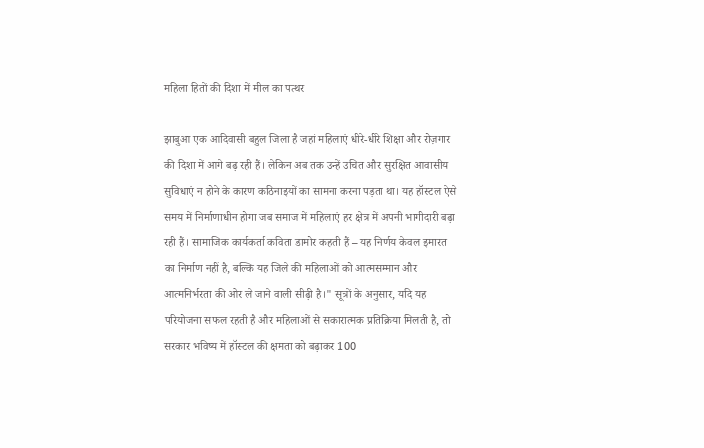महिला हितों की दिशा में मील का पत्थर

झाबुआ एक आदिवासी बहुल जिला है जहां महिलाएं धीरे-धीरे शिक्षा और रोज़गार की दिशा में आगे बढ़ रही हैं। लेकिन अब तक उन्हें उचित और सुरक्षित आवासीय सुविधाएं न होने के कारण कठिनाइयों का सामना करना पड़ता था। यह हॉस्टल ऐसे समय में निर्माणाधीन होगा जब समाज में महिलाएं हर क्षेत्र में अपनी भागीदारी बढ़ा रही हैं। सामाजिक कार्यकर्ता कविता डामोर कहती हैं – यह निर्णय केवल इमारत का निर्माण नहीं है, बल्कि यह जिले की महिलाओं को आत्मसम्मान और आत्मनिर्भरता की ओर ले जाने वाली सीढ़ी है।" सूत्रों के अनुसार, यदि यह परियोजना सफल रहती है और महिलाओं से सकारात्मक प्रतिक्रिया मिलती है, तो सरकार भविष्य में हॉस्टल की क्षमता को बढ़ाकर 100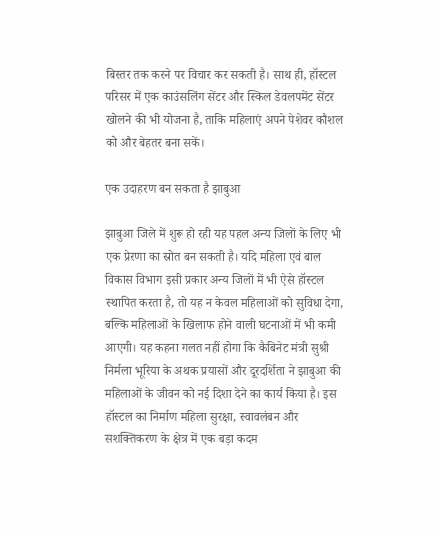बिस्तर तक करने पर विचार कर सकती है। साथ ही, हॉस्टल परिसर में एक काउंसलिंग सेंटर और स्किल डेवलपमेंट सेंटर खोलने की भी योजना है, ताकि महिलाएं अपने पेशेवर कौशल को और बेहतर बना सकें।

एक उदाहरण बन सकता है झाबुआ

झाबुआ जिले में शुरू हो रही यह पहल अन्य जिलों के लिए भी एक प्रेरणा का स्रोत बन सकती है। यदि महिला एवं बाल विकास विभाग इसी प्रकार अन्य जिलों में भी ऐसे हॉस्टल स्थापित करता है, तो यह न केवल महिलाओं को सुविधा देगा, बल्कि महिलाओं के खिलाफ होने वाली घटनाओं में भी कमी आएगी। यह कहना गलत नहीं होगा कि कैबिनेट मंत्री सुश्री निर्मला भूरिया के अथक प्रयासों और दूरदर्शिता ने झाबुआ की महिलाओं के जीवन को नई दिशा देने का कार्य किया है। इस हॉस्टल का निर्माण महिला सुरक्षा, स्वावलंबन और सशक्तिकरण के क्षेत्र में एक बड़ा कदम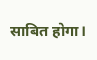साबित होगा।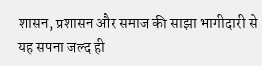शासन, प्रशासन और समाज की साझा भागीदारी से यह सपना जल्द ही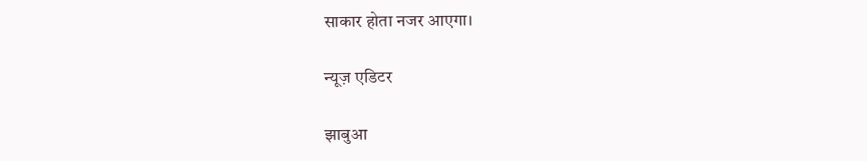साकार होता नजर आएगा।

न्यूज़ एडिटर

झाबुआ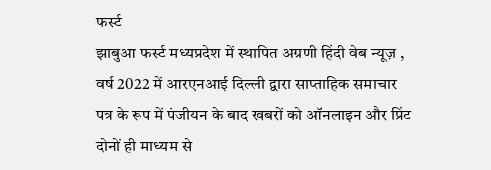फर्स्ट
झाबुआ फर्स्ट मध्यप्रदेश में स्थापित अग्रणी हिंदी वेब न्यूज़ , वर्ष 2022 में आरएनआई दिल्ली द्वारा साप्ताहिक समाचार पत्र के रूप में पंजीयन के बाद खबरों को ऑनलाइन और प्रिंट दोनों ही माध्यम से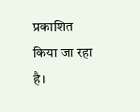प्रकाशित किया जा रहा है।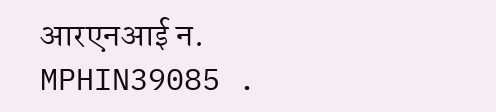आरएनआई न. MPHIN39085 .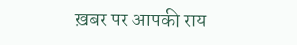ख़बर पर आपकी राय